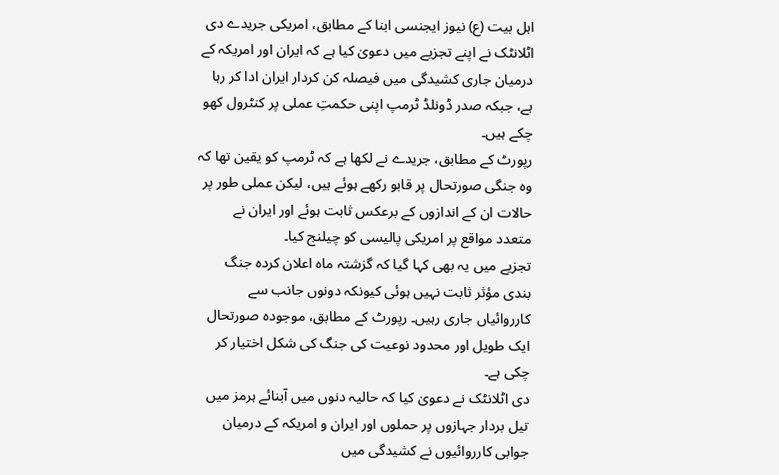اہل بیت (ع) نیوز ایجنسی ابنا کے مطابق، امریکی جریدے دی اٹلانٹک نے اپنے تجزیے میں دعویٰ کیا ہے کہ ایران اور امریکہ کے درمیان جاری کشیدگی میں فیصلہ کن کردار ایران ادا کر رہا ہے، جبکہ صدر ڈونلڈ ٹرمپ اپنی حکمتِ عملی پر کنٹرول کھو چکے ہیں۔
رپورٹ کے مطابق، جریدے نے لکھا ہے کہ ٹرمپ کو یقین تھا کہ وہ جنگی صورتحال پر قابو رکھے ہوئے ہیں، لیکن عملی طور پر حالات ان کے اندازوں کے برعکس ثابت ہوئے اور ایران نے متعدد مواقع پر امریکی پالیسی کو چیلنج کیا۔
تجزیے میں یہ بھی کہا گیا کہ گزشتہ ماہ اعلان کردہ جنگ بندی مؤثر ثابت نہیں ہوئی کیونکہ دونوں جانب سے کارروائیاں جاری رہیں۔ رپورٹ کے مطابق، موجودہ صورتحال ایک طویل اور محدود نوعیت کی جنگ کی شکل اختیار کر چکی ہے۔
دی اٹلانٹک نے دعویٰ کیا کہ حالیہ دنوں میں آبنائے ہرمز میں تیل بردار جہازوں پر حملوں اور ایران و امریکہ کے درمیان جوابی کارروائیوں نے کشیدگی میں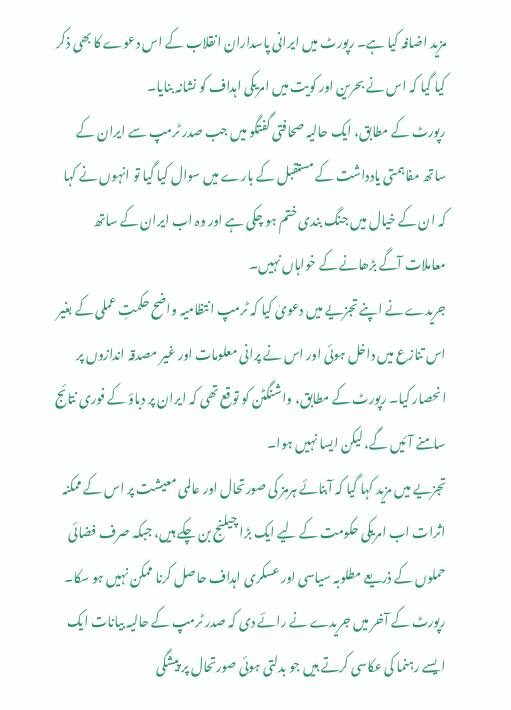مزید اضافہ کیا ہے۔ رپورٹ میں ایرانی پاسداران انقلاب کے اس دعوے کا بھی ذکر کیا گیا کہ اس نے بحرین اور کویت میں امریکی اہداف کو نشانہ بنایا۔
رپورٹ کے مطابق، ایک حالیہ صحافتی گفتگو میں جب صدر ٹرمپ سے ایران کے ساتھ مفاہمتی یادداشت کے مستقبل کے بارے میں سوال کیا گیا تو انہوں نے کہا کہ ان کے خیال میں جنگ بندی ختم ہو چکی ہے اور وہ اب ایران کے ساتھ معاملات آگے بڑھانے کے خواہاں نہیں۔
جریدے نے اپنے تجزیے میں دعویٰ کیا کہ ٹرمپ انتظامیہ واضح حکمتِ عملی کے بغیر اس تنازع میں داخل ہوئی اور اس نے پرانی معلومات اور غیر مصدقہ اندازوں پر انحصار کیا۔ رپورٹ کے مطابق، واشنگٹن کو توقع تھی کہ ایران پر دباؤ کے فوری نتائج سامنے آئیں گے، لیکن ایسا نہیں ہوا۔
تجزیے میں مزید کہا گیا کہ آبنائے ہرمز کی صورتحال اور عالمی معیشت پر اس کے ممکنہ اثرات اب امریکی حکومت کے لیے ایک بڑا چیلنج بن چکے ہیں، جبکہ صرف فضائی حملوں کے ذریعے مطلوبہ سیاسی اور عسکری اہداف حاصل کرنا ممکن نہیں ہو سکا۔
رپورٹ کے آخر میں جریدے نے رائے دی کہ صدر ٹرمپ کے حالیہ بیانات ایک ایسے رہنما کی عکاسی کرتے ہیں جو بدلتی ہوئی صورتحال پر پیشگی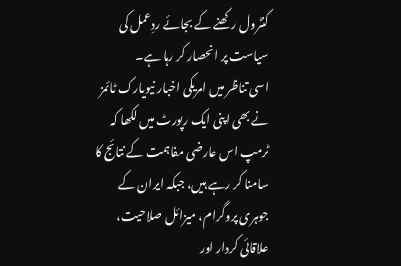کنٹرول رکھنے کے بجائے ردِعمل کی سیاست پر انحصار کر رہا ہے۔
اسی تناظر میں امریکی اخبار نیویارک ٹائمز نے بھی اپنی ایک رپورٹ میں لکھا کہ ٹرمپ اس عارضی مفاہمت کے نتائج کا سامنا کر رہے ہیں، جبکہ ایران کے جوہری پروگرام، میزائل صلاحیت، علاقائی کردار اور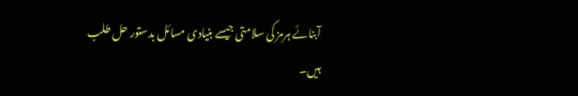آبنائے ہرمز کی سلامتی جیسے بنیادی مسائل بدستور حل طلب ہیں۔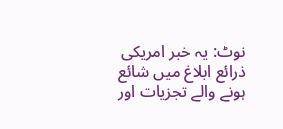نوٹ: یہ خبر امریکی ذرائع ابلاغ میں شائع ہونے والے تجزیات اور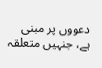دعووں پر مبنی ہے، جنہیں متعلقہ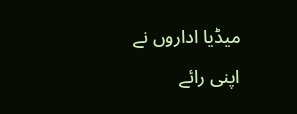میڈیا اداروں نے اپنی رائے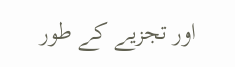اور تجزیے کے طور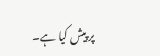پر پیش کیا ہے۔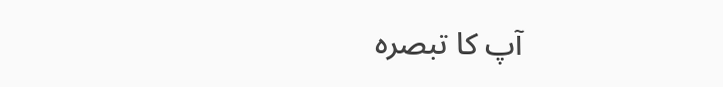آپ کا تبصرہ